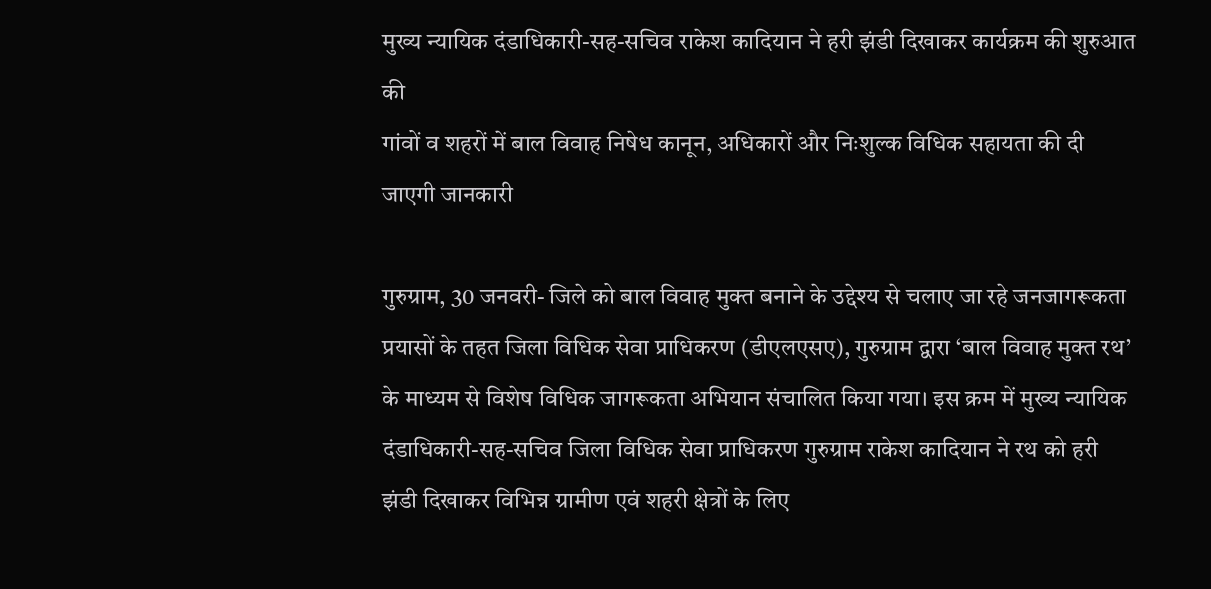मुख्य न्यायिक दंडाधिकारी-सह-सचिव राकेश कादियान ने हरी झंडी दिखाकर कार्यक्रम की शुरुआत की
गांवों व शहरों में बाल विवाह निषेध कानून, अधिकारों और निःशुल्क विधिक सहायता की दी जाएगी जानकारी

गुरुग्राम, 30 जनवरी- जिले को बाल विवाह मुक्त बनाने के उद्देश्य से चलाए जा रहे जनजागरूकता प्रयासों के तहत जिला विधिक सेवा प्राधिकरण (डीएलएसए), गुरुग्राम द्वारा ‘बाल विवाह मुक्त रथ’ के माध्यम से विशेष विधिक जागरूकता अभियान संचालित किया गया। इस क्रम में मुख्य न्यायिक दंडाधिकारी-सह-सचिव जिला विधिक सेवा प्राधिकरण गुरुग्राम राकेश कादियान ने रथ को हरी झंडी दिखाकर विभिन्न ग्रामीण एवं शहरी क्षेत्रों के लिए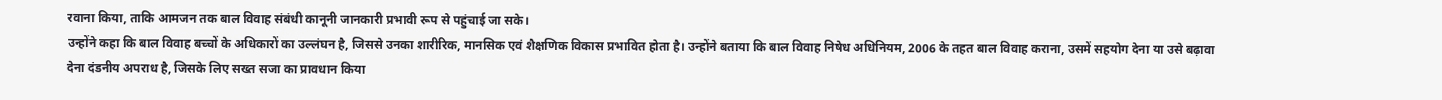रवाना किया, ताकि आमजन तक बाल विवाह संबंधी कानूनी जानकारी प्रभावी रूप से पहुंचाई जा सके।
उन्होंने कहा कि बाल विवाह बच्चों के अधिकारों का उल्लंघन है, जिससे उनका शारीरिक, मानसिक एवं शैक्षणिक विकास प्रभावित होता है। उन्होंने बताया कि बाल विवाह निषेध अधिनियम, 2006 के तहत बाल विवाह कराना, उसमें सहयोग देना या उसे बढ़ावा देना दंडनीय अपराध है, जिसके लिए सख्त सजा का प्रावधान किया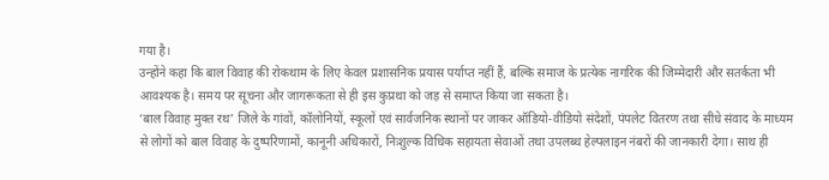गया है।
उन्होंने कहा कि बाल विवाह की रोकथाम के लिए केवल प्रशासनिक प्रयास पर्याप्त नहीं हैं, बल्कि समाज के प्रत्येक नागरिक की जिम्मेदारी और सतर्कता भी आवश्यक है। समय पर सूचना और जागरूकता से ही इस कुप्रथा को जड़ से समाप्त किया जा सकता है।
‘बाल विवाह मुक्त रथ’ जिले के गांवों, कॉलोनियों, स्कूलों एवं सार्वजनिक स्थानों पर जाकर ऑडियो-वीडियो संदेशों, पंपलेट वितरण तथा सीधे संवाद के माध्यम से लोगों को बाल विवाह के दुष्परिणामों, कानूनी अधिकारों, निःशुल्क विधिक सहायता सेवाओं तथा उपलब्ध हेल्पलाइन नंबरों की जानकारी देगा। साथ ही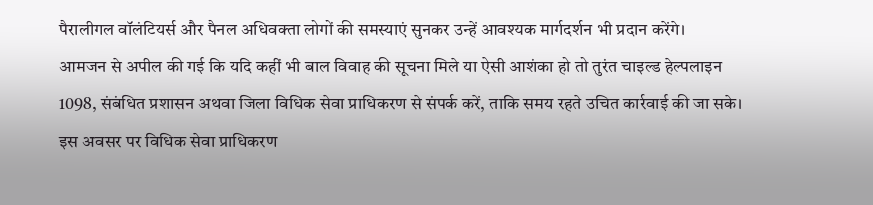पैरालीगल वॉलंटियर्स और पैनल अधिवक्ता लोगों की समस्याएं सुनकर उन्हें आवश्यक मार्गदर्शन भी प्रदान करेंगे।
आमजन से अपील की गई कि यदि कहीं भी बाल विवाह की सूचना मिले या ऐसी आशंका हो तो तुरंत चाइल्ड हेल्पलाइन 1098, संबंधित प्रशासन अथवा जिला विधिक सेवा प्राधिकरण से संपर्क करें, ताकि समय रहते उचित कार्रवाई की जा सके।
इस अवसर पर विधिक सेवा प्राधिकरण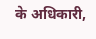के अधिकारी,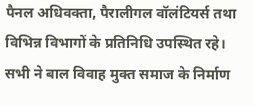पैनल अधिवक्ता, पैरालीगल वॉलंटियर्स तथा विभिन्न विभागों के प्रतिनिधि उपस्थित रहे। सभी ने बाल विवाह मुक्त समाज के निर्माण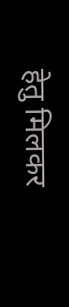हेतु मिलकर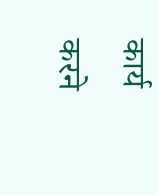कार्य करने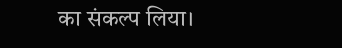का संकल्प लिया।